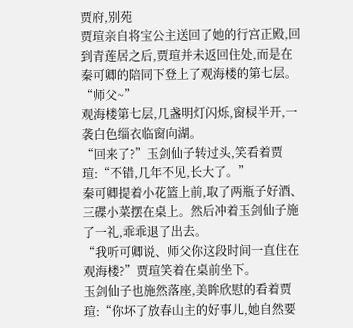贾府,别苑
贾瑄亲自将宝公主送回了她的行宫正殿,回到青莲居之后,贾瑄并未返回住处,而是在秦可卿的陪同下登上了观海楼的第七层。
“师父~”
观海楼第七层,几盏明灯闪烁,窗棂半开,一袭白色缁衣临窗向湖。
“回来了?”玉剑仙子转过头,笑看着贾瑄:“不错,几年不见,长大了。”
秦可卿提着小花篮上前,取了两瓶子好酒、三碟小菜摆在桌上。然后冲着玉剑仙子施了一礼,乖乖退了出去。
“我听可卿说、师父你这段时间一直住在观海楼?”贾瑄笑着在桌前坐下。
玉剑仙子也施然落座,美眸欣慰的看着贾瑄:“你坏了放春山主的好事儿,她自然要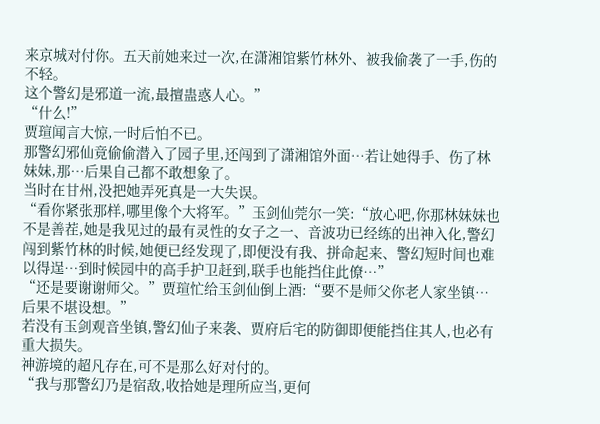来京城对付你。五天前她来过一次,在潇湘馆紫竹林外、被我偷袭了一手,伤的不轻。
这个警幻是邪道一流,最擅蛊惑人心。”
“什么!”
贾瑄闻言大惊,一时后怕不已。
那警幻邪仙竟偷偷潜入了园子里,还闯到了潇湘馆外面…若让她得手、伤了林妹妹,那…后果自己都不敢想象了。
当时在甘州,没把她弄死真是一大失误。
“看你紧张那样,哪里像个大将军。”玉剑仙莞尔一笑:“放心吧,你那林妹妹也不是善茬,她是我见过的最有灵性的女子之一、音波功已经练的出神入化,警幻闯到紫竹林的时候,她便已经发现了,即便没有我、拼命起来、警幻短时间也难以得逞…到时候园中的高手护卫赶到,联手也能挡住此僚…”
“还是要谢谢师父。”贾瑄忙给玉剑仙倒上酒:“要不是师父你老人家坐镇…后果不堪设想。”
若没有玉剑观音坐镇,警幻仙子来袭、贾府后宅的防御即便能挡住其人,也必有重大损失。
神游境的超凡存在,可不是那么好对付的。
“我与那警幻乃是宿敌,收拾她是理所应当,更何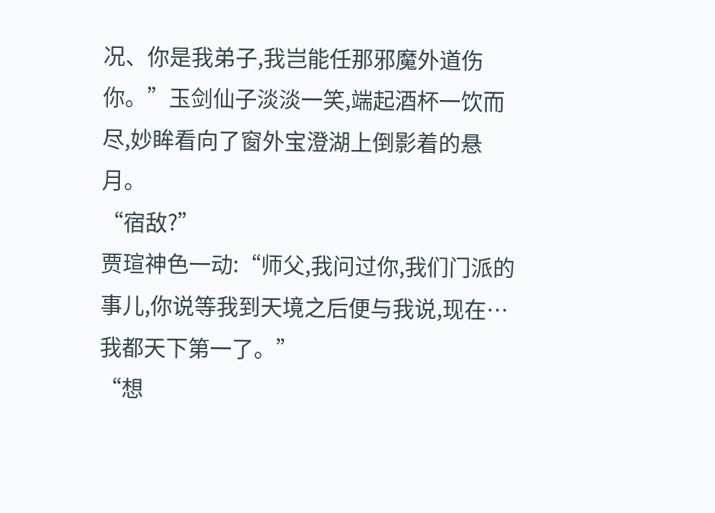况、你是我弟子,我岂能任那邪魔外道伤你。”玉剑仙子淡淡一笑,端起酒杯一饮而尽,妙眸看向了窗外宝澄湖上倒影着的悬月。
“宿敌?”
贾瑄神色一动:“师父,我问过你,我们门派的事儿,你说等我到天境之后便与我说,现在…我都天下第一了。”
“想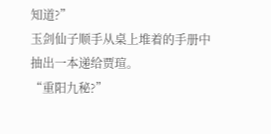知道?”
玉剑仙子顺手从桌上堆着的手册中抽出一本递给贾瑄。
“重阳九秘?”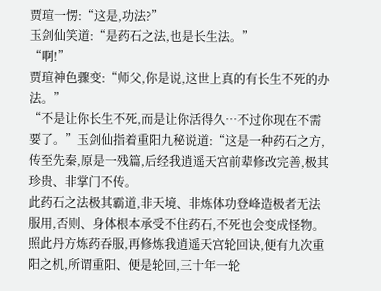贾瑄一愣:“这是,功法?”
玉剑仙笑道:“是药石之法,也是长生法。”
“啊!”
贾瑄神色骤变:“师父,你是说,这世上真的有长生不死的办法。”
“不是让你长生不死,而是让你活得久…不过你现在不需要了。”玉剑仙指着重阳九秘说道:“这是一种药石之方,传至先秦,原是一残篇,后经我逍遥天宫前辈修改完善,极其珍贵、非掌门不传。
此药石之法极其霸道,非天境、非炼体功登峰造极者无法服用,否则、身体根本承受不住药石,不死也会变成怪物。
照此丹方炼药吞服,再修炼我逍遥天宫轮回诀,便有九次重阳之机,所谓重阳、便是轮回,三十年一轮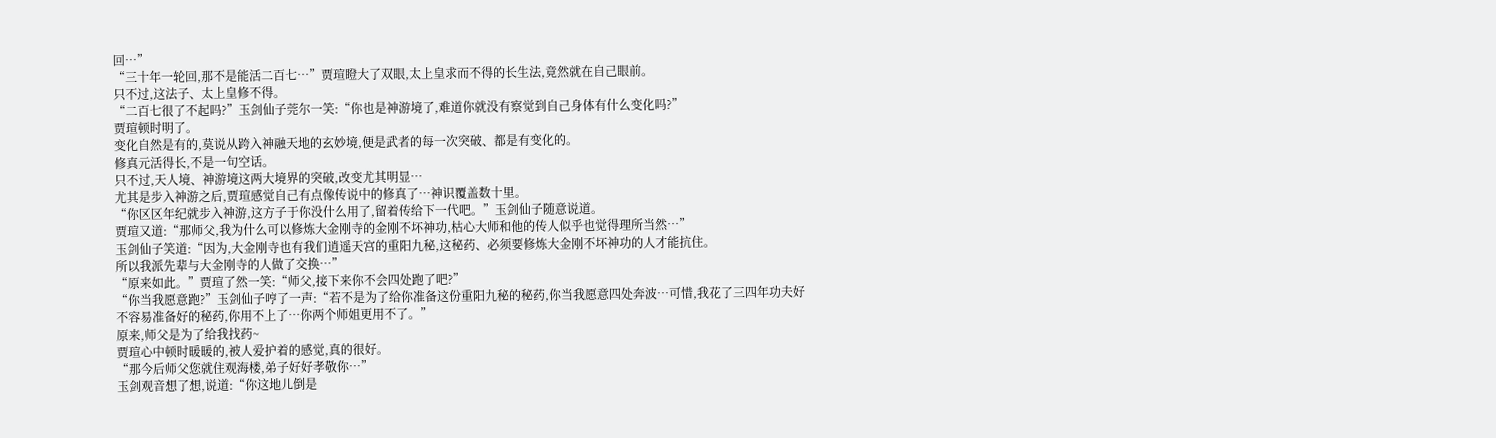回…”
“三十年一轮回,那不是能活二百七…”贾瑄瞪大了双眼,太上皇求而不得的长生法,竟然就在自己眼前。
只不过,这法子、太上皇修不得。
“二百七很了不起吗?”玉剑仙子莞尔一笑:“你也是神游境了,难道你就没有察觉到自己身体有什么变化吗?”
贾瑄顿时明了。
变化自然是有的,莫说从跨入神融天地的玄妙境,便是武者的每一次突破、都是有变化的。
修真元活得长,不是一句空话。
只不过,天人境、神游境这两大境界的突破,改变尤其明显…
尤其是步入神游之后,贾瑄感觉自己有点像传说中的修真了…神识覆盖数十里。
“你区区年纪就步入神游,这方子于你没什么用了,留着传给下一代吧。”玉剑仙子随意说道。
贾瑄又道:“那师父,我为什么可以修炼大金刚寺的金刚不坏神功,枯心大师和他的传人似乎也觉得理所当然…”
玉剑仙子笑道:“因为,大金刚寺也有我们逍遥天宫的重阳九秘,这秘药、必须要修炼大金刚不坏神功的人才能抗住。
所以我派先辈与大金刚寺的人做了交换…”
“原来如此。”贾瑄了然一笑:“师父,接下来你不会四处跑了吧?”
“你当我愿意跑?”玉剑仙子哼了一声:“若不是为了给你准备这份重阳九秘的秘药,你当我愿意四处奔波…可惜,我花了三四年功夫好不容易准备好的秘药,你用不上了…你两个师姐更用不了。”
原来,师父是为了给我找药~
贾瑄心中顿时暖暖的,被人爱护着的感觉,真的很好。
“那今后师父您就住观海楼,弟子好好孝敬你…”
玉剑观音想了想,说道:“你这地儿倒是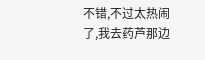不错,不过太热闹了,我去药芦那边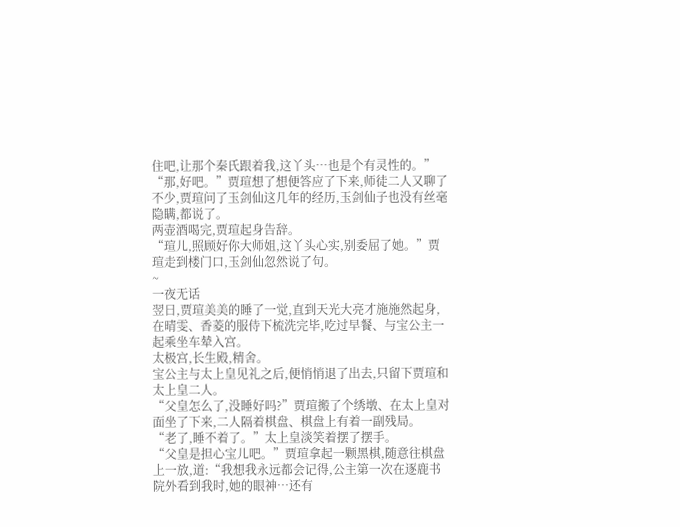住吧,让那个秦氏跟着我,这丫头…也是个有灵性的。”
“那,好吧。”贾瑄想了想便答应了下来,师徒二人又聊了不少,贾瑄问了玉剑仙这几年的经历,玉剑仙子也没有丝毫隐瞒,都说了。
两壶酒喝完,贾瑄起身告辞。
“瑄儿,照顾好你大师姐,这丫头心实,别委屈了她。”贾瑄走到楼门口,玉剑仙忽然说了句。
~
一夜无话
翌日,贾瑄美美的睡了一觉,直到天光大亮才施施然起身,在晴雯、香菱的服侍下梳洗完毕,吃过早餐、与宝公主一起乘坐车辇入宫。
太极宫,长生殿,精舍。
宝公主与太上皇见礼之后,便悄悄退了出去,只留下贾瑄和太上皇二人。
“父皇怎么了,没睡好吗?”贾瑄搬了个绣墩、在太上皇对面坐了下来,二人隔着棋盘、棋盘上有着一副残局。
“老了,睡不着了。”太上皇淡笑着摆了摆手。
“父皇是担心宝儿吧。”贾瑄拿起一颗黑棋,随意往棋盘上一放,道:“我想我永远都会记得,公主第一次在逐鹿书院外看到我时,她的眼神…还有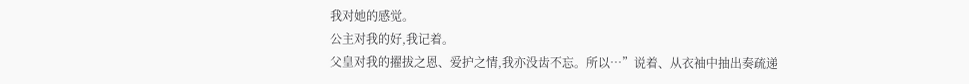我对她的感觉。
公主对我的好,我记着。
父皇对我的擢拔之恩、爱护之情,我亦没齿不忘。所以…”说着、从衣袖中抽出奏疏递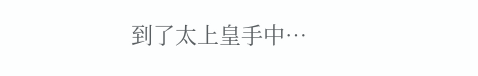到了太上皇手中…